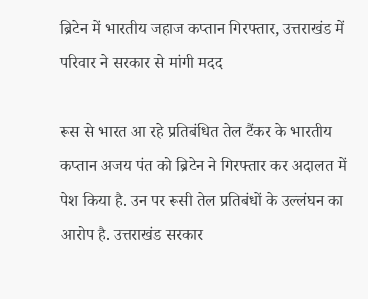ब्रिटेन में भारतीय जहाज कप्तान गिरफ्तार, उत्तराखंड में परिवार ने सरकार से मांगी मदद

रूस से भारत आ रहे प्रतिबंधित तेल टैंकर के भारतीय कप्तान अजय पंत को ब्रिटेन ने गिरफ्तार कर अदालत में पेश किया है. उन पर रूसी तेल प्रतिबंधों के उल्लंघन का आरोप है. उत्तराखंड सरकार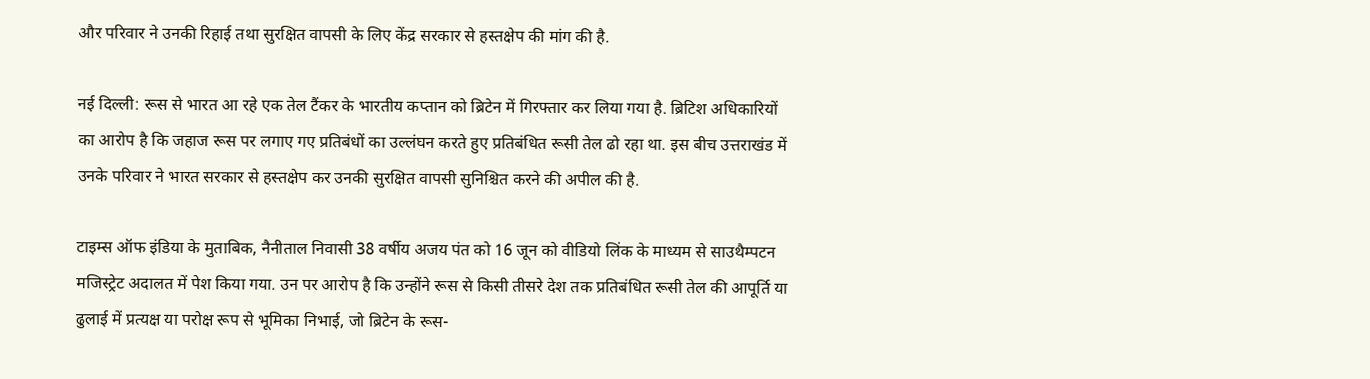और परिवार ने उनकी रिहाई तथा सुरक्षित वापसी के लिए केंद्र सरकार से हस्तक्षेप की मांग की है.

नई दिल्ली: रूस से भारत आ रहे एक तेल टैंकर के भारतीय कप्तान को ब्रिटेन में गिरफ्तार कर लिया गया है. ब्रिटिश अधिकारियों का आरोप है कि जहाज रूस पर लगाए गए प्रतिबंधों का उल्लंघन करते हुए प्रतिबंधित रूसी तेल ढो रहा था. इस बीच उत्तराखंड में उनके परिवार ने भारत सरकार से हस्तक्षेप कर उनकी सुरक्षित वापसी सुनिश्चित करने की अपील की है.

टाइम्स ऑफ इंडिया के मुताबिक, नैनीताल निवासी 38 वर्षीय अजय पंत को 16 जून को वीडियो लिंक के माध्यम से साउथैम्पटन मजिस्ट्रेट अदालत में पेश किया गया. उन पर आरोप है कि उन्होंने रूस से किसी तीसरे देश तक प्रतिबंधित रूसी तेल की आपूर्ति या ढुलाई में प्रत्यक्ष या परोक्ष रूप से भूमिका निभाई, जो ब्रिटेन के रूस-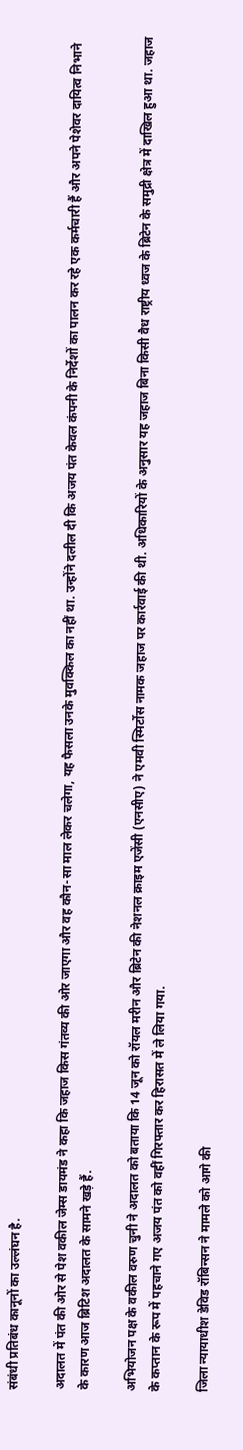संबंधी प्रतिबंध कानूनों का उल्लंघन है.

अदालत में पंत की ओर से पेश वकील जेम्स डायमंड ने कहा कि जहाज किस गंतव्य की ओर जाएगा और वह कौन-सा माल लेकर चलेगा, यह फैसला उनके मुवक्किल का नहीं था. उन्होंने दलील दी कि अजय पंत केवल कंपनी के निर्देशों का पालन कर रहे एक कर्मचारी हैं और अपने पेशेवर दायित्व निभाने के कारण आज ब्रिटिश अदालत के सामने खड़े हैं.

अभियोजन पक्ष के वकील वरुण चुनी ने अदालत को बताया कि 14 जून को रॉयल मरीन और ब्रिटेन की नेशनल क्राइम एजेंसी (एनसीए) ने एमवी स्मिर्टोस नामक जहाज पर कार्रवाई की थी. अधिकारियों के अनुसार यह जहाज बिना किसी वैध राष्ट्रीय ध्वज के ब्रिटेन के समुद्री क्षेत्र में दाखिल हुआ था. जहाज के कप्तान के रूप में पहचाने गए अजय पंत को वहीं गिरफ्तार कर हिरासत में ले लिया गया.

जिला न्यायाधीश डेविड रॉबिन्सन ने मामले को आगे की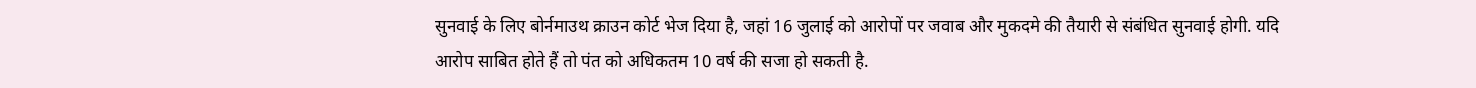सुनवाई के लिए बोर्नमाउथ क्राउन कोर्ट भेज दिया है, जहां 16 जुलाई को आरोपों पर जवाब और मुकदमे की तैयारी से संबंधित सुनवाई होगी. यदि आरोप साबित होते हैं तो पंत को अधिकतम 10 वर्ष की सजा हो सकती है.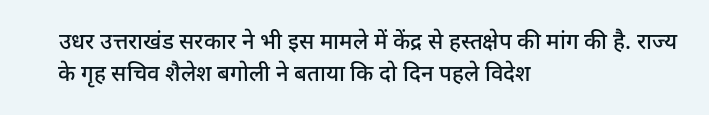उधर उत्तराखंड सरकार ने भी इस मामले में केंद्र से हस्तक्षेप की मांग की है. राज्य के गृह सचिव शैलेश बगोली ने बताया कि दो दिन पहले विदेश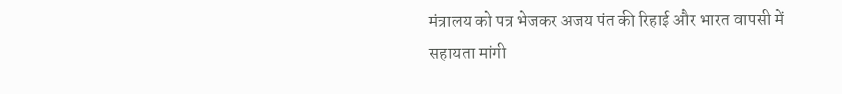मंत्रालय को पत्र भेजकर अजय पंत की रिहाई और भारत वापसी में सहायता मांगी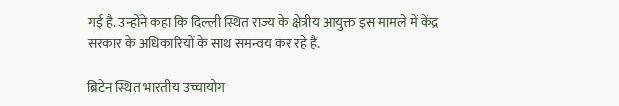गई है. उन्होंने कहा कि दिल्ली स्थित राज्य के क्षेत्रीय आयुक्त इस मामले में केंद्र सरकार के अधिकारियों के साथ समन्वय कर रहे हैं.

ब्रिटेन स्थित भारतीय उच्चायोग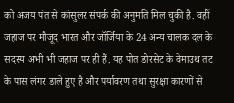को अजय पंत से कांसुलर संपर्क की अनुमति मिल चुकी है. वहीं जहाज पर मौजूद भारत और जॉर्जिया के 24 अन्य चालक दल के सदस्य अभी भी जहाज पर ही हैं. यह पोत डोरसेट के वेमाउथ तट के पास लंगर डाले हुए है और पर्यावरण तथा सुरक्षा कारणों से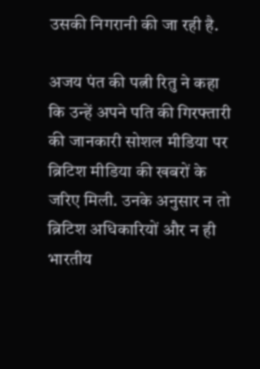उसकी निगरानी की जा रही है.

अजय पंत की पत्नी रितु ने कहा कि उन्हें अपने पति की गिरफ्तारी की जानकारी सोशल मीडिया पर ब्रिटिश मीडिया की खबरों के जरिए मिली. उनके अनुसार न तो ब्रिटिश अधिकारियों और न ही भारतीय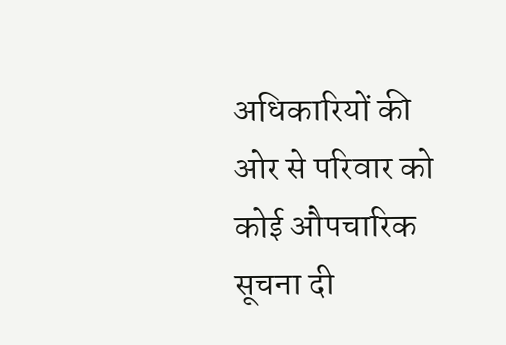अधिकारियों की ओर से परिवार को कोई औपचारिक सूचना दी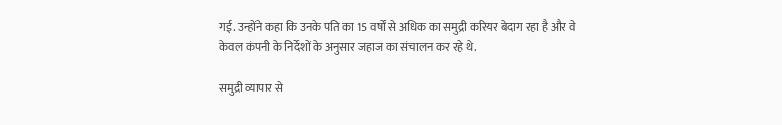गई. उन्होंने कहा कि उनके पति का 15 वर्षों से अधिक का समुद्री करियर बेदाग रहा है और वे केवल कंपनी के निर्देशों के अनुसार जहाज का संचालन कर रहे थे.

समुद्री व्यापार से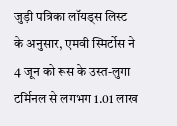जुड़ी पत्रिका लॉयड्स लिस्ट के अनुसार, एमवी स्मिर्टोस ने 4 जून को रूस के उस्त-लुगा टर्मिनल से लगभग 1.01 लाख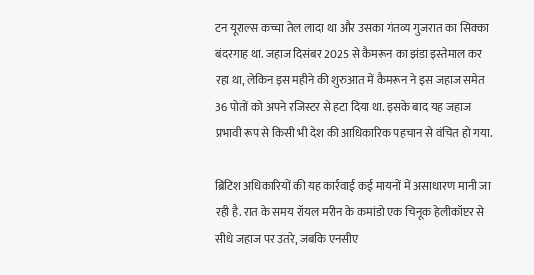टन यूराल्स कच्चा तेल लादा था और उसका गंतव्य गुजरात का सिक्का बंदरगाह था. जहाज दिसंबर 2025 से कैमरून का झंडा इस्तेमाल कर रहा था, लेकिन इस महीने की शुरुआत में कैमरून ने इस जहाज समेत 36 पोतों को अपने रजिस्टर से हटा दिया था. इसके बाद यह जहाज प्रभावी रूप से किसी भी देश की आधिकारिक पहचान से वंचित हो गया.

ब्रिटिश अधिकारियों की यह कार्रवाई कई मायनों में असाधारण मानी जा रही है. रात के समय रॉयल मरीन के कमांडो एक चिनूक हेलीकॉप्टर से सीधे जहाज पर उतरे, जबकि एनसीए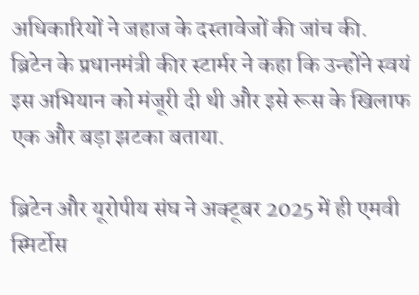अधिकारियों ने जहाज के दस्तावेजों की जांच की. ब्रिटेन के प्रधानमंत्री कीर स्टार्मर ने कहा कि उन्होंने स्वयं इस अभियान को मंजूरी दी थी और इसे रूस के खिलाफ एक और बड़ा झटका बताया.

ब्रिटेन और यूरोपीय संघ ने अक्टूबर 2025 में ही एमवी स्मिर्टोस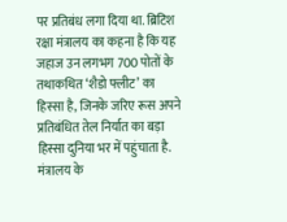पर प्रतिबंध लगा दिया था. ब्रिटिश रक्षा मंत्रालय का कहना है कि यह जहाज उन लगभग 700 पोतों के तथाकथित ‘शैडो फ्लीट’ का हिस्सा है, जिनके जरिए रूस अपने प्रतिबंधित तेल निर्यात का बड़ा हिस्सा दुनिया भर में पहुंचाता है. मंत्रालय के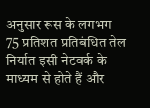अनुसार रूस के लगभग 75 प्रतिशत प्रतिबंधित तेल निर्यात इसी नेटवर्क के माध्यम से होते हैं और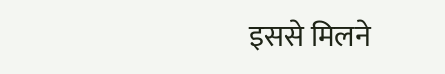इससे मिलने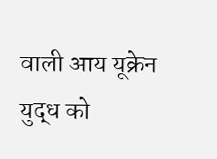वाली आय यूक्रेन युद्ध को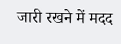जारी रखने में मदद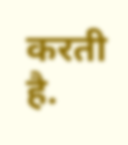करती है.